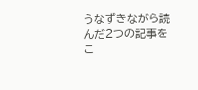うなずきながら読んだ2つの記事を
こ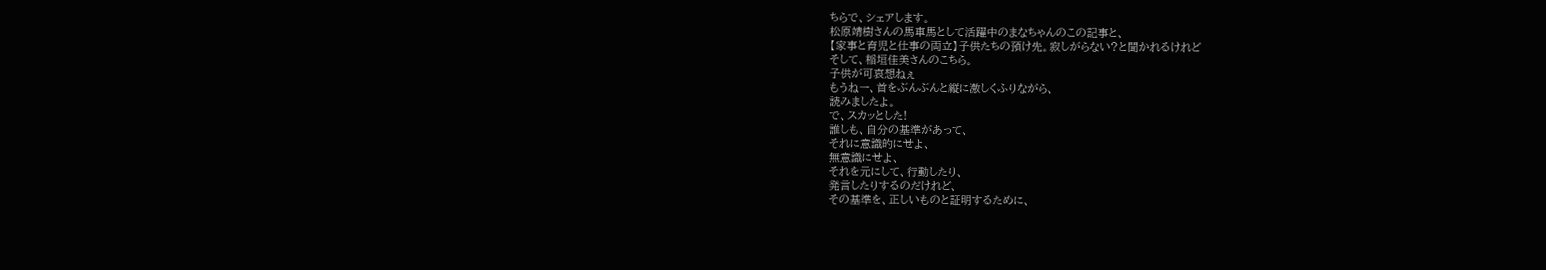ちらで、シェアします。
松原靖樹さんの馬車馬として活躍中のまなちゃんのこの記事と、
【家事と育児と仕事の両立】子供たちの預け先。寂しがらない?と聞かれるけれど
そして、稲垣佳美さんのこちら。
子供が可哀想ねぇ
もうねー、首をぶんぶんと縦に激しくふりながら、
読みましたよ。
で、スカッとした!
誰しも、自分の基準があって、
それに意識的にせよ、
無意識にせよ、
それを元にして、行動したり、
発言したりするのだけれど、
その基準を、正しいものと証明するために、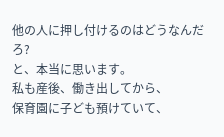他の人に押し付けるのはどうなんだろ?
と、本当に思います。
私も産後、働き出してから、
保育園に子ども預けていて、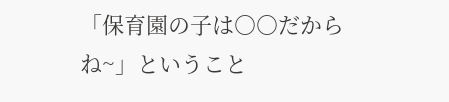「保育園の子は○○だからね~」ということ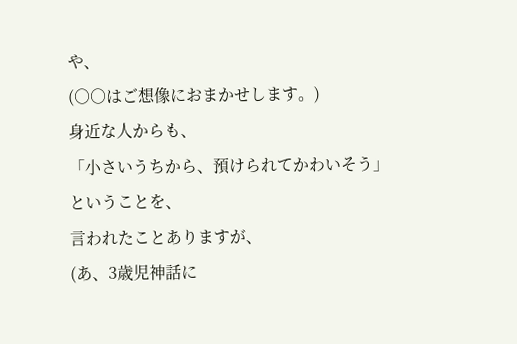や、
(○○はご想像におまかせします。)
身近な人からも、
「小さいうちから、預けられてかわいそう」
ということを、
言われたことありますが、
(あ、3歳児神話に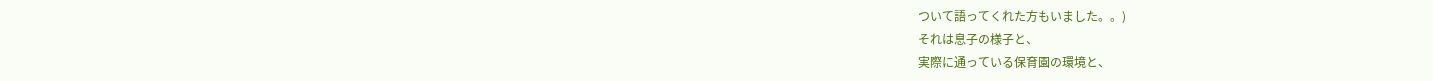ついて語ってくれた方もいました。。)
それは息子の様子と、
実際に通っている保育園の環境と、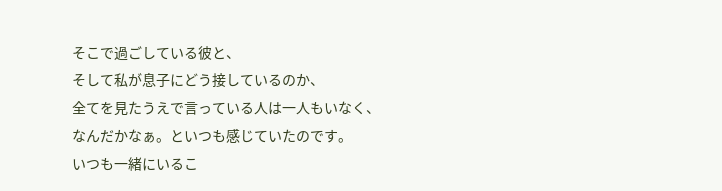そこで過ごしている彼と、
そして私が息子にどう接しているのか、
全てを見たうえで言っている人は一人もいなく、
なんだかなぁ。といつも感じていたのです。
いつも一緒にいるこ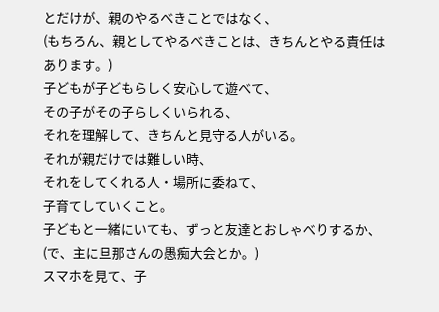とだけが、親のやるべきことではなく、
(もちろん、親としてやるべきことは、きちんとやる責任はあります。)
子どもが子どもらしく安心して遊べて、
その子がその子らしくいられる、
それを理解して、きちんと見守る人がいる。
それが親だけでは難しい時、
それをしてくれる人・場所に委ねて、
子育てしていくこと。
子どもと一緒にいても、ずっと友達とおしゃべりするか、
(で、主に旦那さんの愚痴大会とか。)
スマホを見て、子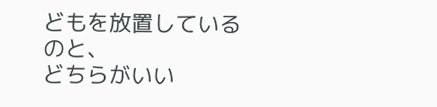どもを放置しているのと、
どちらがいい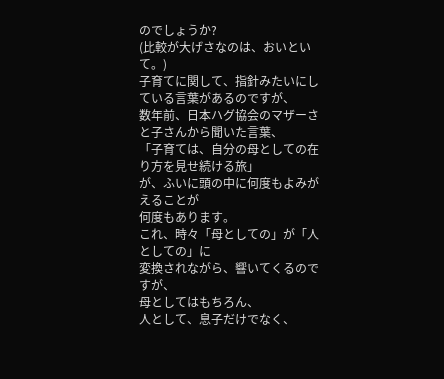のでしょうか?
(比較が大げさなのは、おいといて。)
子育てに関して、指針みたいにしている言葉があるのですが、
数年前、日本ハグ協会のマザーさと子さんから聞いた言葉、
「子育ては、自分の母としての在り方を見せ続ける旅」
が、ふいに頭の中に何度もよみがえることが
何度もあります。
これ、時々「母としての」が「人としての」に
変換されながら、響いてくるのですが、
母としてはもちろん、
人として、息子だけでなく、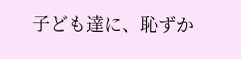子ども達に、恥ずか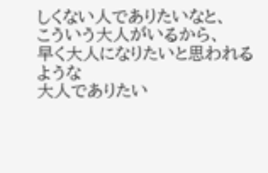しくない人でありたいなと、
こういう大人がいるから、
早く大人になりたいと思われるような
大人でありたい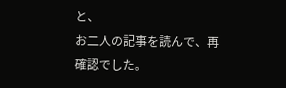と、
お二人の記事を読んで、再確認でした。